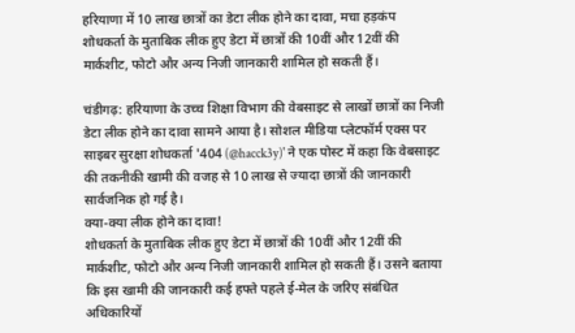हरियाणा में 10 लाख छात्रों का डेटा लीक होने का दावा, मचा हड़कंप
शोधकर्ता के मुताबिक लीक हुए डेटा में छात्रों की 10वीं और 12वीं की मार्कशीट, फोटो और अन्य निजी जानकारी शामिल हो सकती हैं।

चंडीगढ़: हरियाणा के उच्च शिक्षा विभाग की वेबसाइट से लाखों छात्रों का निजी डेटा लीक होने का दावा सामने आया है। सोशल मीडिया प्लेटफॉर्म एक्स पर साइबर सुरक्षा शोधकर्ता '404 (@hacck3y)' ने एक पोस्ट में कहा कि वेबसाइट की तकनीकी खामी की वजह से 10 लाख से ज्यादा छात्रों की जानकारी सार्वजनिक हो गई है।
क्या-क्या लीक होने का दावा!
शोधकर्ता के मुताबिक लीक हुए डेटा में छात्रों की 10वीं और 12वीं की मार्कशीट, फोटो और अन्य निजी जानकारी शामिल हो सकती हैं। उसने बताया कि इस खामी की जानकारी कई हफ्ते पहले ई-मेल के जरिए संबंधित अधिकारियों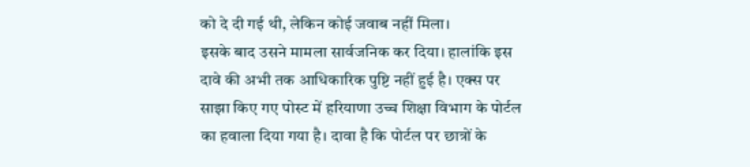को दे दी गई थी, लेकिन कोई जवाब नहीं मिला।
इसके बाद उसने मामला सार्वजनिक कर दिया। हालांकि इस दावे की अभी तक आधिकारिक पुष्टि नहीं हुई है। एक्स पर साझा किए गए पोस्ट में हरियाणा उच्च शिक्षा विभाग के पोर्टल का हवाला दिया गया है। दावा है कि पोर्टल पर छात्रों के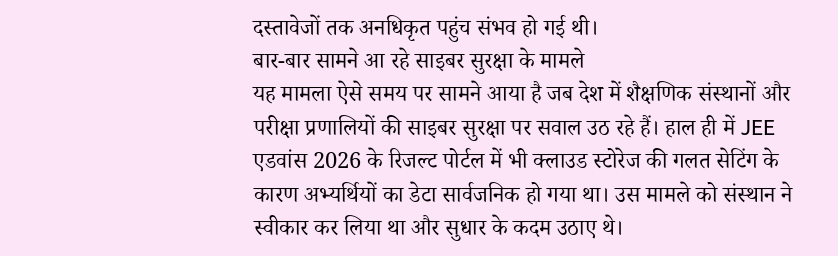दस्तावेजों तक अनधिकृत पहुंच संभव हो गई थी।
बार-बार सामने आ रहे साइबर सुरक्षा के मामले
यह मामला ऐसे समय पर सामने आया है जब देश में शैक्षणिक संस्थानों और परीक्षा प्रणालियों की साइबर सुरक्षा पर सवाल उठ रहे हैं। हाल ही में JEE एडवांस 2026 के रिजल्ट पोर्टल में भी क्लाउड स्टोरेज की गलत सेटिंग के कारण अभ्यर्थियों का डेटा सार्वजनिक हो गया था। उस मामले को संस्थान ने स्वीकार कर लिया था और सुधार के कदम उठाए थे।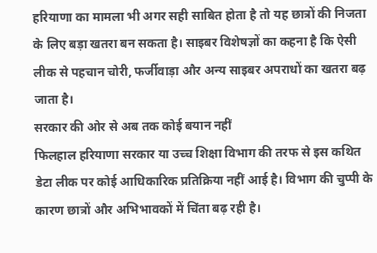हरियाणा का मामला भी अगर सही साबित होता है तो यह छात्रों की निजता के लिए बड़ा खतरा बन सकता है। साइबर विशेषज्ञों का कहना है कि ऐसी लीक से पहचान चोरी, फर्जीवाड़ा और अन्य साइबर अपराधों का खतरा बढ़ जाता है।
सरकार की ओर से अब तक कोई बयान नहीं
फिलहाल हरियाणा सरकार या उच्च शिक्षा विभाग की तरफ से इस कथित डेटा लीक पर कोई आधिकारिक प्रतिक्रिया नहीं आई है। विभाग की चुप्पी के कारण छात्रों और अभिभावकों में चिंता बढ़ रही है।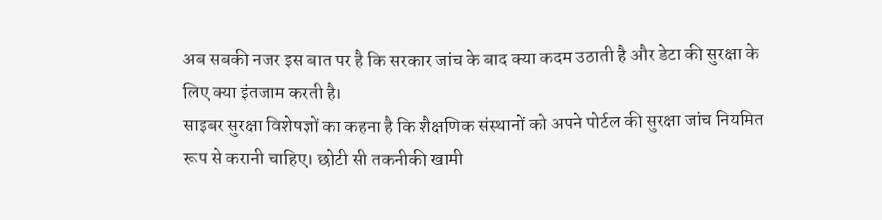अब सबकी नजर इस बात पर है कि सरकार जांच के बाद क्या कदम उठाती है और डेटा की सुरक्षा के लिए क्या इंतजाम करती है।
साइबर सुरक्षा विशेषज्ञों का कहना है कि शैक्षणिक संस्थानों को अपने पोर्टल की सुरक्षा जांच नियमित रूप से करानी चाहिए। छोटी सी तकनीकी खामी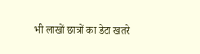भी लाखों छात्रों का डेटा खतरे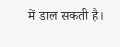में डाल सकती है।